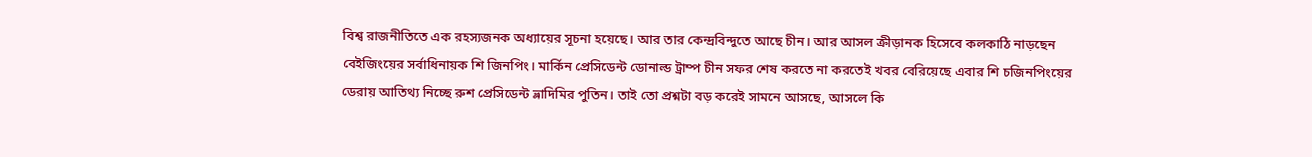বিশ্ব রাজনীতিতে এক রহস্যজনক অধ্যায়ের সূচনা হয়েছে। আর তার কেন্দ্রবিন্দুতে আছে চীন। আর আসল ক্রীড়ানক হিসেবে কলকাঠি নাড়ছেন বেইজিংয়ের সর্বাধিনায়ক শি জিনপিং। মার্কিন প্রেসিডেন্ট ডোনাল্ড ট্রাম্প চীন সফর শেষ করতে না করতেই খবর বেরিয়েছে এবার শি চজিনপিংয়ের ডেরায় আতিথ্য নিচ্ছে রুশ প্রেসিডেন্ট ভ্লাদিমির পুতিন। তাই তো প্রশ্নটা বড় করেই সামনে আসছে, আসলে কি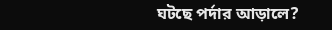ঘটছে পর্দার আড়ালে?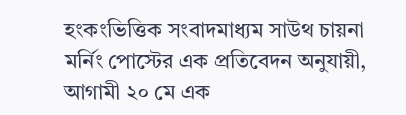হংকংভিত্তিক সংবাদমাধ্যম সাউথ চায়না মর্নিং পোস্টের এক প্রতিবেদন অনুযায়ী, আগামী ২০ মে এক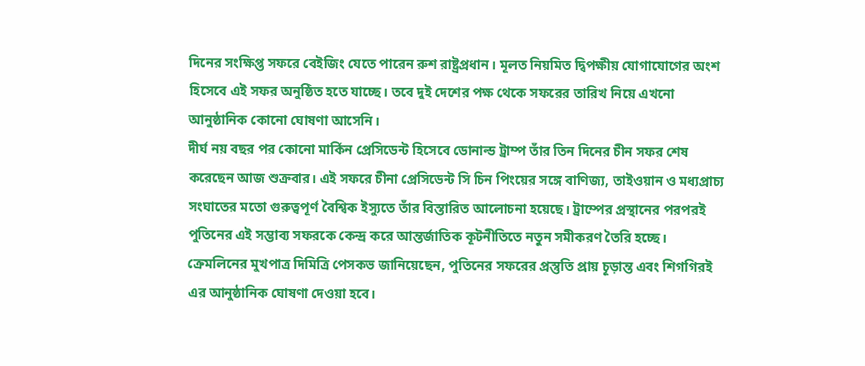দিনের সংক্ষিপ্ত সফরে বেইজিং যেতে পারেন রুশ রাষ্ট্রপ্রধান। মূলত নিয়মিত দ্বিপক্ষীয় যোগাযোগের অংশ হিসেবে এই সফর অনুষ্ঠিত হতে যাচ্ছে। তবে দুই দেশের পক্ষ থেকে সফরের তারিখ নিয়ে এখনো আনুষ্ঠানিক কোনো ঘোষণা আসেনি।
দীর্ঘ নয় বছর পর কোনো মার্কিন প্রেসিডেন্ট হিসেবে ডোনাল্ড ট্রাম্প তাঁর তিন দিনের চীন সফর শেষ করেছেন আজ শুক্রবার। এই সফরে চীনা প্রেসিডেন্ট সি চিন পিংয়ের সঙ্গে বাণিজ্য, তাইওয়ান ও মধ্যপ্রাচ্য সংঘাতের মতো গুরুত্বপূর্ণ বৈশ্বিক ইস্যুতে তাঁর বিস্তারিত আলোচনা হয়েছে। ট্রাম্পের প্রস্থানের পরপরই পুতিনের এই সম্ভাব্য সফরকে কেন্দ্র করে আন্তর্জাতিক কূটনীতিতে নতুন সমীকরণ তৈরি হচ্ছে।
ক্রেমলিনের মুখপাত্র দিমিত্রি পেসকভ জানিয়েছেন, পুতিনের সফরের প্রস্তুতি প্রায় চূড়ান্ত এবং শিগগিরই এর আনুষ্ঠানিক ঘোষণা দেওয়া হবে।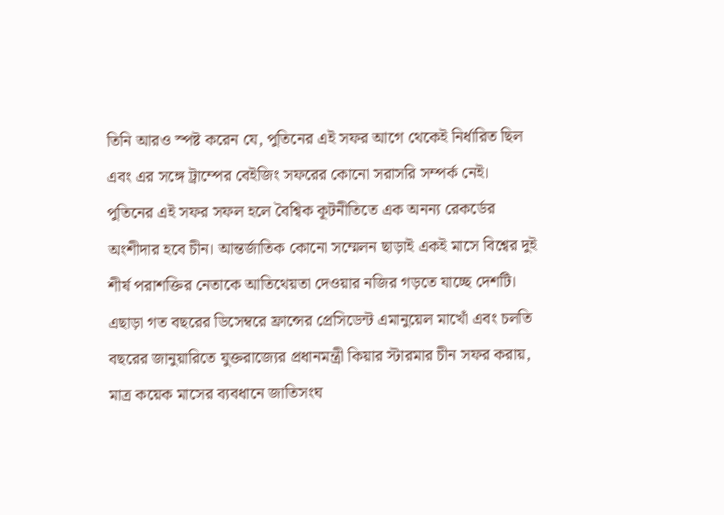তিনি আরও স্পষ্ট করেন যে, পুতিনের এই সফর আগে থেকেই নির্ধারিত ছিল এবং এর সঙ্গে ট্রাম্পের বেইজিং সফরের কোনো সরাসরি সম্পর্ক নেই।
পুতিনের এই সফর সফল হলে বৈশ্বিক কূটনীতিতে এক অনন্য রেকর্ডের অংশীদার হবে চীন। আন্তর্জাতিক কোনো সম্মেলন ছাড়াই একই মাসে বিশ্বের দুই শীর্ষ পরাশক্তির নেতাকে আতিথেয়তা দেওয়ার নজির গড়তে যাচ্ছে দেশটি। এছাড়া গত বছরের ডিসেম্বরে ফ্রান্সের প্রেসিডেন্ট এমানুয়েল মাখোঁ এবং চলতি বছরের জানুয়ারিতে যুক্তরাজ্যের প্রধানমন্ত্রী কিয়ার স্টারমার চীন সফর করায়, মাত্র কয়েক মাসের ব্যবধানে জাতিসংঘ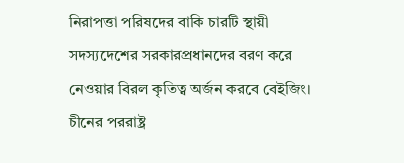নিরাপত্তা পরিষদের বাকি চারটি স্থায়ী সদস্যদেশের সরকারপ্রধানদের বরণ করে নেওয়ার বিরল কৃতিত্ব অর্জন করবে বেইজিং।
চীনের পররাষ্ট্র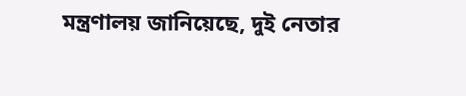মন্ত্রণালয় জানিয়েছে, দুই নেতার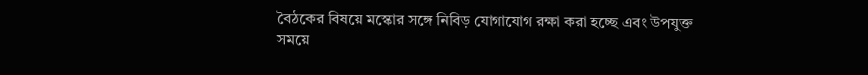বৈঠকের বিষয়ে মস্কোর সঙ্গে নিবিড় যোগাযোগ রক্ষা করা হচ্ছে এবং উপযুক্ত সময়ে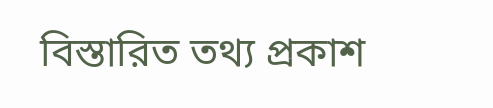বিস্তারিত তথ্য প্রকাশ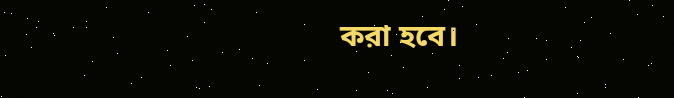করা হবে।